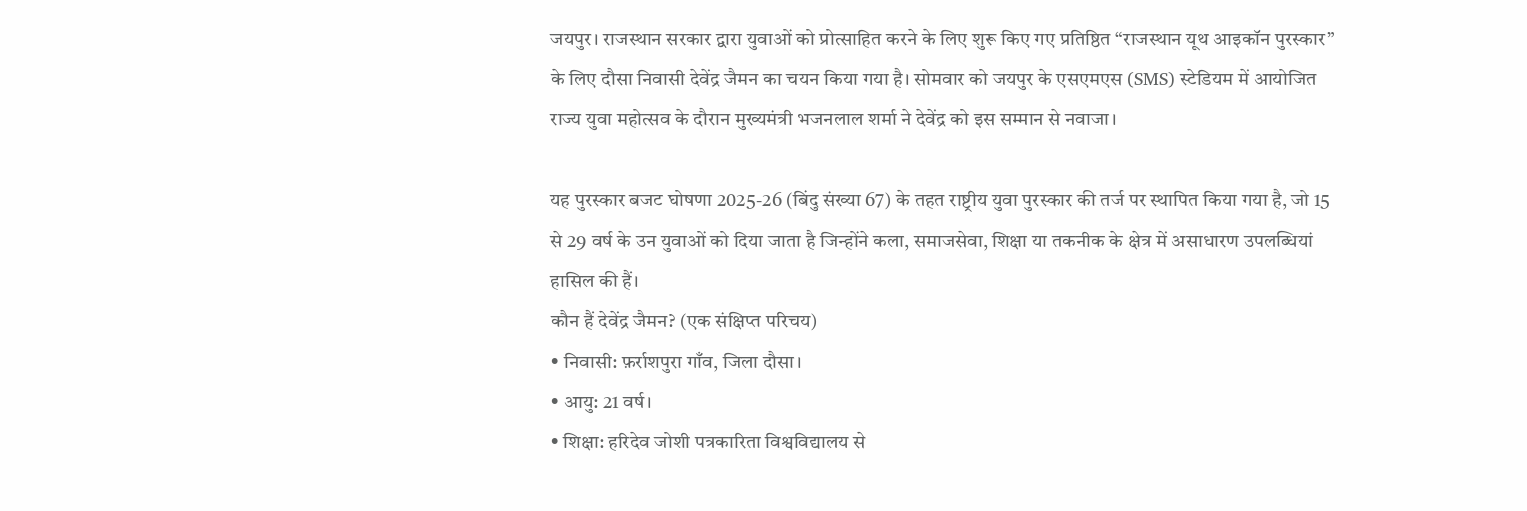जयपुर। राजस्थान सरकार द्वारा युवाओं को प्रोत्साहित करने के लिए शुरू किए गए प्रतिष्ठित “राजस्थान यूथ आइकॉन पुरस्कार” के लिए दौसा निवासी देवेंद्र जैमन का चयन किया गया है। सोमवार को जयपुर के एसएमएस (SMS) स्टेडियम में आयोजित राज्य युवा महोत्सव के दौरान मुख्यमंत्री भजनलाल शर्मा ने देवेंद्र को इस सम्मान से नवाजा।

यह पुरस्कार बजट घोषणा 2025-26 (बिंदु संख्या 67) के तहत राष्ट्रीय युवा पुरस्कार की तर्ज पर स्थापित किया गया है, जो 15 से 29 वर्ष के उन युवाओं को दिया जाता है जिन्होंने कला, समाजसेवा, शिक्षा या तकनीक के क्षेत्र में असाधारण उपलब्धियां हासिल की हैं।
कौन हैं देवेंद्र जैमन? (एक संक्षिप्त परिचय)
• निवासी: फ़र्राशपुरा गाँव, जिला दौसा।
• आयु: 21 वर्ष।
• शिक्षा: हरिदेव जोशी पत्रकारिता विश्वविद्यालय से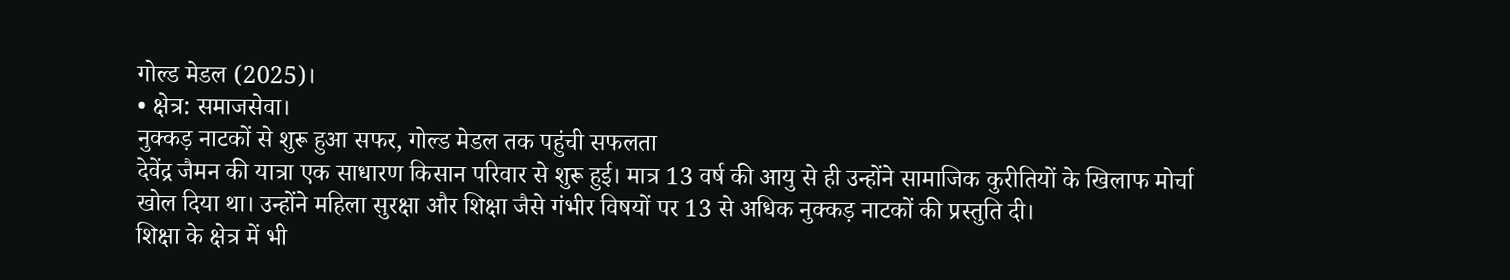गोल्ड मेडल (2025)।
• क्षेत्र: समाजसेवा।
नुक्कड़ नाटकों से शुरू हुआ सफर, गोल्ड मेडल तक पहुंची सफलता
देवेंद्र जैमन की यात्रा एक साधारण किसान परिवार से शुरू हुई। मात्र 13 वर्ष की आयु से ही उन्होंने सामाजिक कुरीतियों के खिलाफ मोर्चा खोल दिया था। उन्होंने महिला सुरक्षा और शिक्षा जैसे गंभीर विषयों पर 13 से अधिक नुक्कड़ नाटकों की प्रस्तुति दी।
शिक्षा के क्षेत्र में भी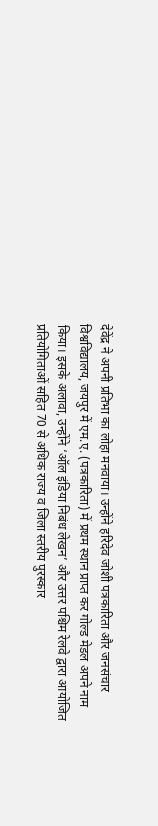देवेंद्र ने अपनी प्रतिभा का लोहा मनवाया। उन्होंने हरिदेव जोशी पत्रकारिता और जनसंचार विश्वविद्यालय, जयपुर में एम.ए. (पत्रकारिता) में प्रथम स्थान प्राप्त कर गोल्ड मेडल अपने नाम किया। इसके अलावा, उन्होंने ‘ऑल इंडिया निबंध लेखन’ और उत्तर पश्चिम रेलवे द्वारा आयोजित प्रतियोगिताओं सहित 70 से अधिक राज्य व जिला स्तरीय पुरस्कार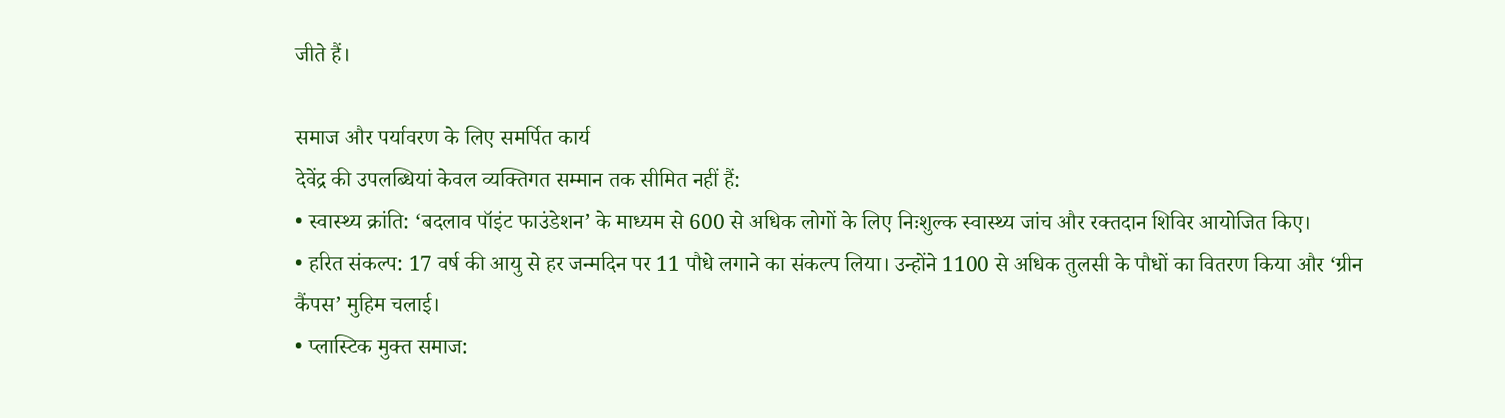जीते हैं।

समाज और पर्यावरण के लिए समर्पित कार्य
देवेंद्र की उपलब्धियां केवल व्यक्तिगत सम्मान तक सीमित नहीं हैं:
• स्वास्थ्य क्रांति: ‘बदलाव पॉइंट फाउंडेशन’ के माध्यम से 600 से अधिक लोगों के लिए निःशुल्क स्वास्थ्य जांच और रक्तदान शिविर आयोजित किए।
• हरित संकल्प: 17 वर्ष की आयु से हर जन्मदिन पर 11 पौधे लगाने का संकल्प लिया। उन्होंने 1100 से अधिक तुलसी के पौधों का वितरण किया और ‘ग्रीन कैंपस’ मुहिम चलाई।
• प्लास्टिक मुक्त समाज: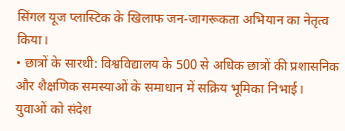सिंगल यूज प्लास्टिक के खिलाफ जन-जागरूकता अभियान का नेतृत्व किया।
• छात्रों के सारथी: विश्वविद्यालय के 500 से अधिक छात्रों की प्रशासनिक और शैक्षणिक समस्याओं के समाधान में सक्रिय भूमिका निभाई।
युवाओं को संदेश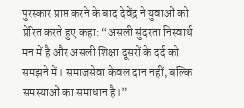पुरस्कार प्राप्त करने के बाद देवेंद्र ने युवाओं को प्रेरित करते हुए कहा: “असली सुंदरता निस्वार्थ मन में है और असली शिक्षा दूसरों के दर्द को समझने में। समाजसेवा केवल दान नहीं, बल्कि समस्याओं का समाधान है।”